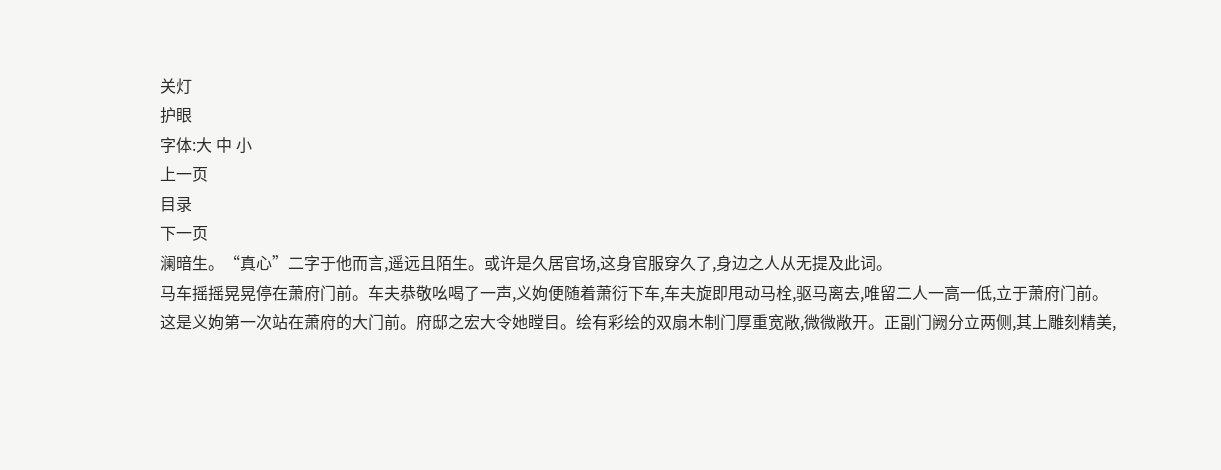关灯
护眼
字体:大 中 小
上一页
目录
下一页
澜暗生。“真心”二字于他而言,遥远且陌生。或许是久居官场,这身官服穿久了,身边之人从无提及此词。
马车摇摇晃晃停在萧府门前。车夫恭敬吆喝了一声,义姁便随着萧衍下车,车夫旋即甩动马栓,驱马离去,唯留二人一高一低,立于萧府门前。
这是义姁第一次站在萧府的大门前。府邸之宏大令她瞠目。绘有彩绘的双扇木制门厚重宽敞,微微敞开。正副门阙分立两侧,其上雕刻精美,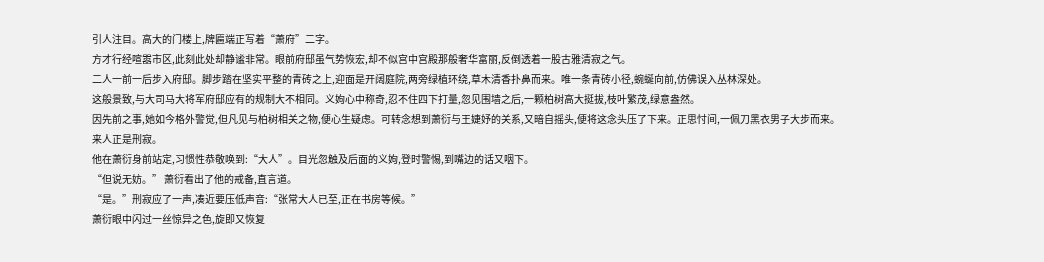引人注目。高大的门楼上,牌匾端正写着“萧府”二字。
方才行经喧嚣市区,此刻此处却静谧非常。眼前府邸虽气势恢宏,却不似宫中宫殿那般奢华富丽,反倒透着一股古雅清寂之气。
二人一前一后步入府邸。脚步踏在坚实平整的青砖之上,迎面是开阔庭院,两旁绿植环绕,草木清香扑鼻而来。唯一条青砖小径,蜿蜒向前,仿佛误入丛林深处。
这般景致,与大司马大将军府邸应有的规制大不相同。义姁心中称奇,忍不住四下打量,忽见围墙之后,一颗柏树高大挺拔,枝叶繁茂,绿意盎然。
因先前之事,她如今格外警觉,但凡见与柏树相关之物,便心生疑虑。可转念想到萧衍与王婕妤的关系,又暗自摇头,便将这念头压了下来。正思忖间,一佩刀黑衣男子大步而来。
来人正是刑寂。
他在萧衍身前站定,习惯性恭敬唤到:“大人”。目光忽触及后面的义姁,登时警惕,到嘴边的话又咽下。
“但说无妨。” 萧衍看出了他的戒备,直言道。
“是。”刑寂应了一声,凑近要压低声音:“张常大人已至,正在书房等候。”
萧衍眼中闪过一丝惊异之色,旋即又恢复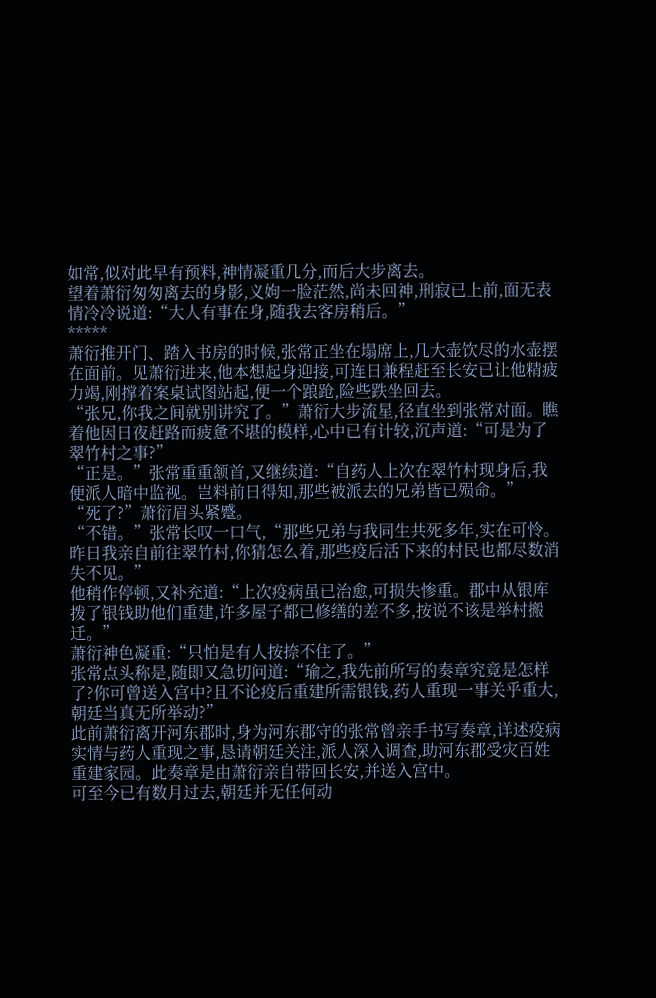如常,似对此早有预料,神情凝重几分,而后大步离去。
望着萧衍匆匆离去的身影,义姁一脸茫然,尚未回神,刑寂已上前,面无表情冷冷说道:“大人有事在身,随我去客房稍后。”
*****
萧衍推开门、踏入书房的时候,张常正坐在塌席上,几大壶饮尽的水壶摆在面前。见萧衍进来,他本想起身迎接,可连日兼程赶至长安已让他精疲力竭,刚撑着案桌试图站起,便一个踉跄,险些跌坐回去。
“张兄,你我之间就别讲究了。”萧衍大步流星,径直坐到张常对面。瞧着他因日夜赶路而疲惫不堪的模样,心中已有计较,沉声道:“可是为了翠竹村之事?”
“正是。”张常重重颔首,又继续道:“自药人上次在翠竹村现身后,我便派人暗中监视。岂料前日得知,那些被派去的兄弟皆已殒命。”
“死了?”萧衍眉头紧蹙。
“不错。”张常长叹一口气,“那些兄弟与我同生共死多年,实在可怜。昨日我亲自前往翠竹村,你猜怎么着,那些疫后活下来的村民也都尽数消失不见。”
他稍作停顿,又补充道:“上次疫病虽已治愈,可损失惨重。郡中从银库拨了银钱助他们重建,许多屋子都已修缮的差不多,按说不该是举村搬迁。”
萧衍神色凝重:“只怕是有人按捺不住了。”
张常点头称是,随即又急切问道:“瑜之,我先前所写的奏章究竟是怎样了?你可曾送入宫中?且不论疫后重建所需银钱,药人重现一事关乎重大,朝廷当真无所举动?”
此前萧衍离开河东郡时,身为河东郡守的张常曾亲手书写奏章,详述疫病实情与药人重现之事,恳请朝廷关注,派人深入调查,助河东郡受灾百姓重建家园。此奏章是由萧衍亲自带回长安,并送入宫中。
可至今已有数月过去,朝廷并无任何动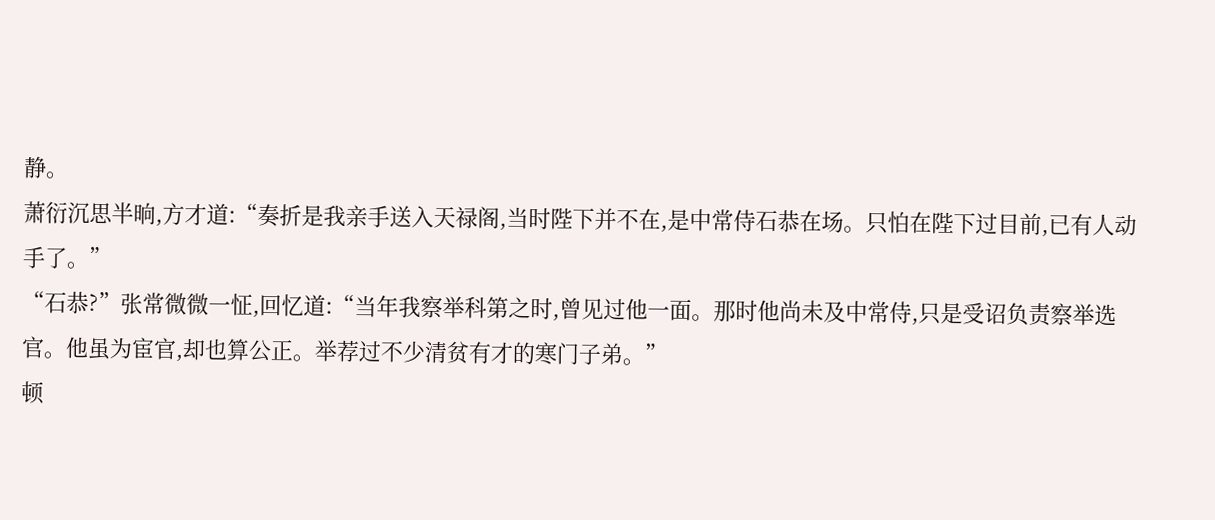静。
萧衍沉思半晌,方才道:“奏折是我亲手送入天禄阁,当时陛下并不在,是中常侍石恭在场。只怕在陛下过目前,已有人动手了。”
“石恭?”张常微微一怔,回忆道:“当年我察举科第之时,曾见过他一面。那时他尚未及中常侍,只是受诏负责察举选官。他虽为宦官,却也算公正。举荐过不少清贫有才的寒门子弟。”
顿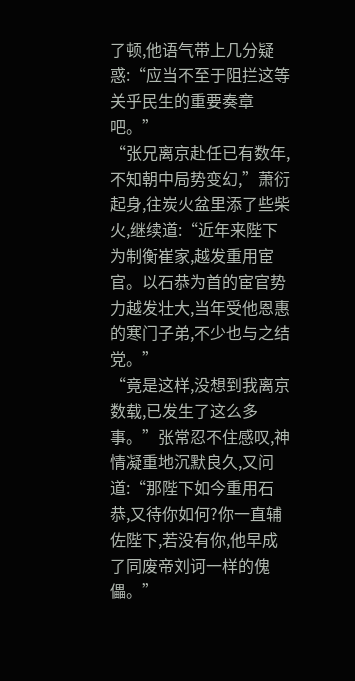了顿,他语气带上几分疑惑:“应当不至于阻拦这等关乎民生的重要奏章吧。”
“张兄离京赴任已有数年,不知朝中局势变幻,”萧衍起身,往炭火盆里添了些柴火,继续道:“近年来陛下为制衡崔家,越发重用宦官。以石恭为首的宦官势力越发壮大,当年受他恩惠的寒门子弟,不少也与之结党。”
“竟是这样,没想到我离京数载,已发生了这么多事。”张常忍不住感叹,神情凝重地沉默良久,又问道:“那陛下如今重用石恭,又待你如何?你一直辅佐陛下,若没有你,他早成了同废帝刘诃一样的傀儡。”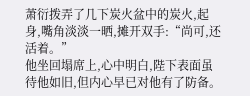萧衍拨弄了几下炭火盆中的炭火,起身,嘴角淡淡一晒,摊开双手:“尚可,还活着。”
他坐回塌席上,心中明白,陛下表面虽待他如旧,但内心早已对他有了防备。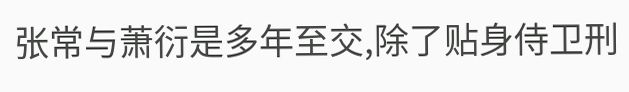张常与萧衍是多年至交,除了贴身侍卫刑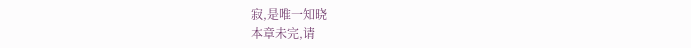寂,是唯一知晓
本章未完,请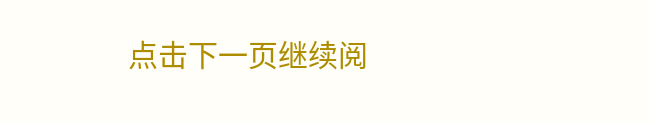点击下一页继续阅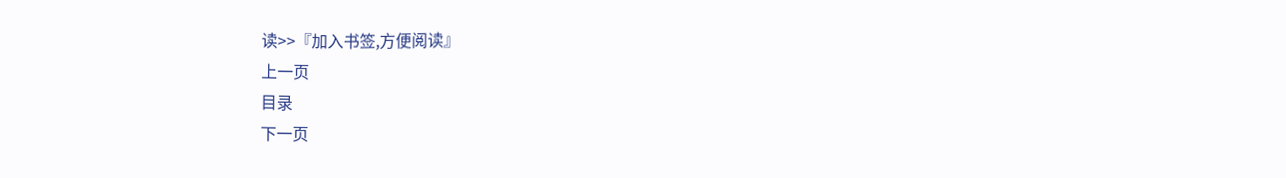读>>『加入书签,方便阅读』
上一页
目录
下一页